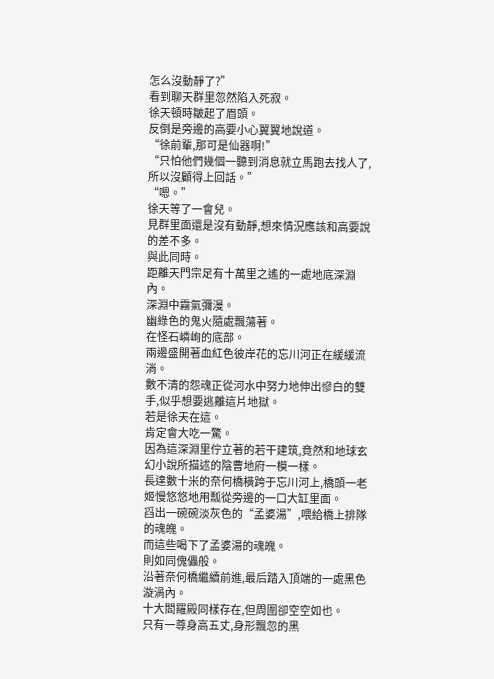怎么沒動靜了?”
看到聊天群里忽然陷入死寂。
徐天頓時皺起了眉頭。
反倒是旁邊的高要小心翼翼地說道。
“徐前輩,那可是仙器啊!”
“只怕他們幾個一聽到消息就立馬跑去找人了,所以沒顧得上回話。”
“嗯。”
徐天等了一會兒。
見群里面還是沒有動靜,想來情況應該和高要說的差不多。
與此同時。
距離天門宗足有十萬里之遙的一處地底深淵內。
深淵中霧氣彌漫。
幽綠色的鬼火隨處飄蕩著。
在怪石嶙峋的底部。
兩邊盛開著血紅色彼岸花的忘川河正在緩緩流淌。
數不清的怨魂正從河水中努力地伸出慘白的雙手,似乎想要逃離這片地獄。
若是徐天在這。
肯定會大吃一驚。
因為這深淵里佇立著的若干建筑,竟然和地球玄幻小說所描述的陰曹地府一模一樣。
長達數十米的奈何橋橫跨于忘川河上,橋頭一老姬慢悠悠地用瓢從旁邊的一口大缸里面。
舀出一碗碗淡灰色的“孟婆湯”,喂給橋上排隊的魂魄。
而這些喝下了孟婆湯的魂魄。
則如同傀儡般。
沿著奈何橋繼續前進,最后踏入頂端的一處黑色漩渦內。
十大閻羅殿同樣存在,但周圍卻空空如也。
只有一尊身高五丈,身形飄忽的黑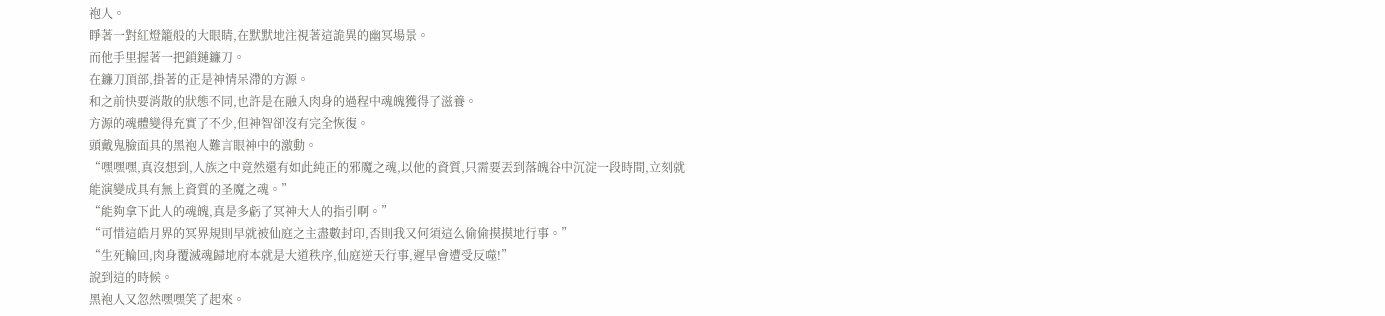袍人。
睜著一對紅燈籠般的大眼睛,在默默地注視著這詭異的幽冥場景。
而他手里握著一把鎖鏈鐮刀。
在鐮刀頂部,掛著的正是神情呆滯的方源。
和之前快要消散的狀態不同,也許是在融入肉身的過程中魂魄獲得了滋養。
方源的魂體變得充實了不少,但神智卻沒有完全恢復。
頭戴鬼臉面具的黑袍人難言眼神中的激動。
“嘿嘿嘿,真沒想到,人族之中竟然還有如此純正的邪魔之魂,以他的資質,只需要丟到落魄谷中沉淀一段時間,立刻就能演變成具有無上資質的圣魔之魂。”
“能夠拿下此人的魂魄,真是多虧了冥神大人的指引啊。”
“可惜這皓月界的冥界規則早就被仙庭之主盡數封印,否則我又何須這么偷偷摸摸地行事。”
“生死輪回,肉身覆滅魂歸地府本就是大道秩序,仙庭逆天行事,遲早會遭受反噬!”
說到這的時候。
黑袍人又忽然嘿嘿笑了起來。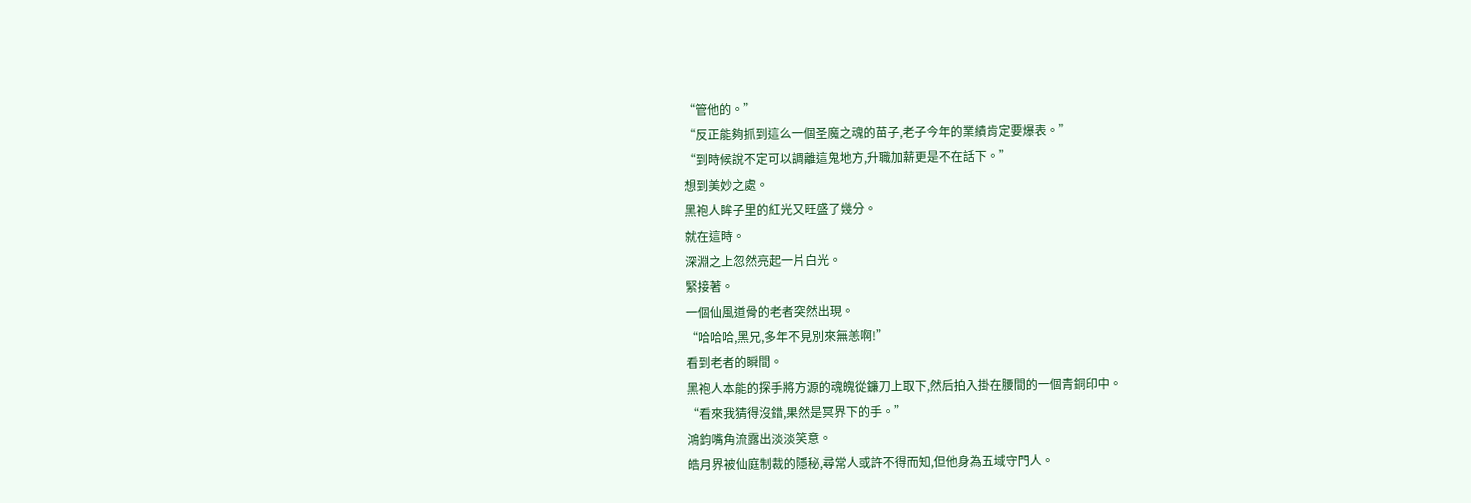“管他的。”
“反正能夠抓到這么一個圣魔之魂的苗子,老子今年的業績肯定要爆表。”
“到時候說不定可以調離這鬼地方,升職加薪更是不在話下。”
想到美妙之處。
黑袍人眸子里的紅光又旺盛了幾分。
就在這時。
深淵之上忽然亮起一片白光。
緊接著。
一個仙風道骨的老者突然出現。
“哈哈哈,黑兄,多年不見別來無恙啊!”
看到老者的瞬間。
黑袍人本能的探手將方源的魂魄從鐮刀上取下,然后拍入掛在腰間的一個青銅印中。
“看來我猜得沒錯,果然是冥界下的手。”
鴻鈞嘴角流露出淡淡笑意。
皓月界被仙庭制裁的隱秘,尋常人或許不得而知,但他身為五域守門人。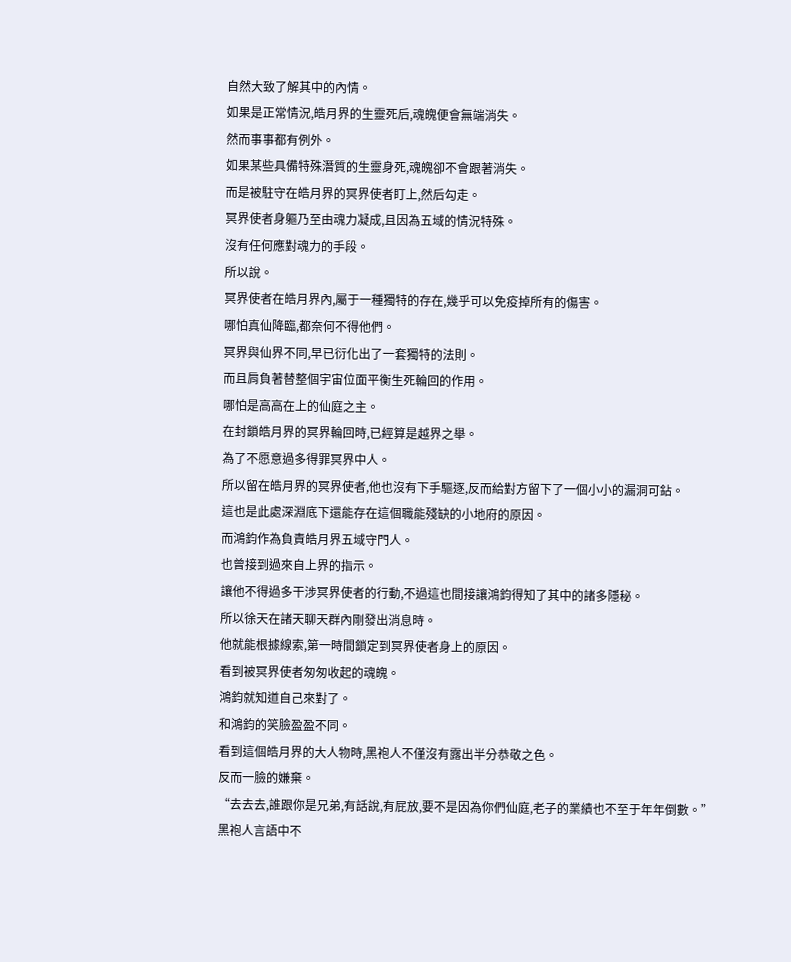自然大致了解其中的內情。
如果是正常情況,皓月界的生靈死后,魂魄便會無端消失。
然而事事都有例外。
如果某些具備特殊潛質的生靈身死,魂魄卻不會跟著消失。
而是被駐守在皓月界的冥界使者盯上,然后勾走。
冥界使者身軀乃至由魂力凝成,且因為五域的情況特殊。
沒有任何應對魂力的手段。
所以說。
冥界使者在皓月界內,屬于一種獨特的存在,幾乎可以免疫掉所有的傷害。
哪怕真仙降臨,都奈何不得他們。
冥界與仙界不同,早已衍化出了一套獨特的法則。
而且肩負著替整個宇宙位面平衡生死輪回的作用。
哪怕是高高在上的仙庭之主。
在封鎖皓月界的冥界輪回時,已經算是越界之舉。
為了不愿意過多得罪冥界中人。
所以留在皓月界的冥界使者,他也沒有下手驅逐,反而給對方留下了一個小小的漏洞可鉆。
這也是此處深淵底下還能存在這個職能殘缺的小地府的原因。
而鴻鈞作為負責皓月界五域守門人。
也曾接到過來自上界的指示。
讓他不得過多干涉冥界使者的行動,不過這也間接讓鴻鈞得知了其中的諸多隱秘。
所以徐天在諸天聊天群內剛發出消息時。
他就能根據線索,第一時間鎖定到冥界使者身上的原因。
看到被冥界使者匆匆收起的魂魄。
鴻鈞就知道自己來對了。
和鴻鈞的笑臉盈盈不同。
看到這個皓月界的大人物時,黑袍人不僅沒有露出半分恭敬之色。
反而一臉的嫌棄。
“去去去,誰跟你是兄弟,有話說,有屁放,要不是因為你們仙庭,老子的業績也不至于年年倒數。”
黑袍人言語中不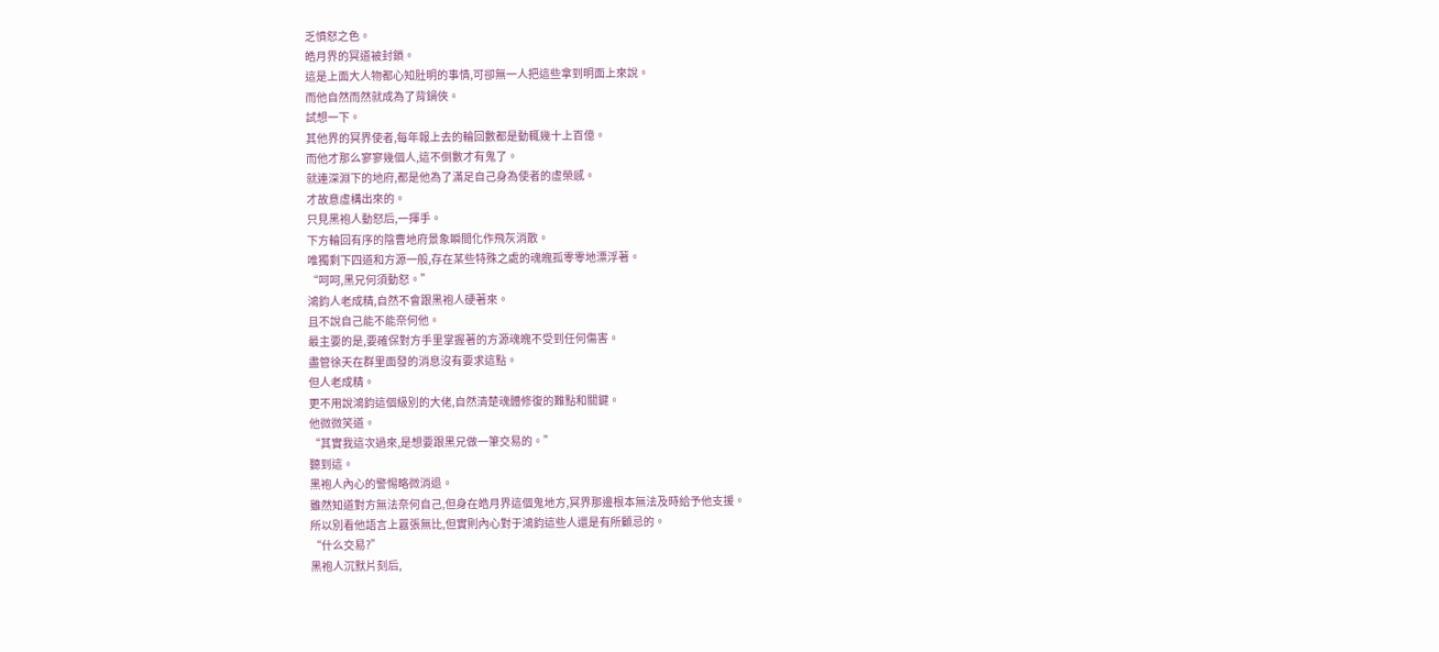乏憤怒之色。
皓月界的冥道被封鎖。
這是上面大人物都心知肚明的事情,可卻無一人把這些拿到明面上來說。
而他自然而然就成為了背鍋俠。
試想一下。
其他界的冥界使者,每年報上去的輪回數都是動輒幾十上百億。
而他才那么寥寥幾個人,這不倒數才有鬼了。
就連深淵下的地府,都是他為了滿足自己身為使者的虛榮感。
才故意虛構出來的。
只見黑袍人動怒后,一揮手。
下方輪回有序的陰曹地府景象瞬間化作飛灰消散。
唯獨剩下四道和方源一般,存在某些特殊之處的魂魄孤零零地漂浮著。
“呵呵,黑兄何須動怒。”
鴻鈞人老成精,自然不會跟黑袍人硬著來。
且不說自己能不能奈何他。
最主要的是,要確保對方手里掌握著的方源魂魄不受到任何傷害。
盡管徐天在群里面發的消息沒有要求這點。
但人老成精。
更不用說鴻鈞這個級別的大佬,自然清楚魂體修復的難點和關鍵。
他微微笑道。
“其實我這次過來,是想要跟黑兄做一筆交易的。”
聽到這。
黑袍人內心的警惕略微消退。
雖然知道對方無法奈何自己,但身在皓月界這個鬼地方,冥界那邊根本無法及時給予他支援。
所以別看他語言上囂張無比,但實則內心對于鴻鈞這些人還是有所顧忌的。
“什么交易?”
黑袍人沉默片刻后,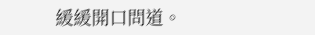緩緩開口問道。